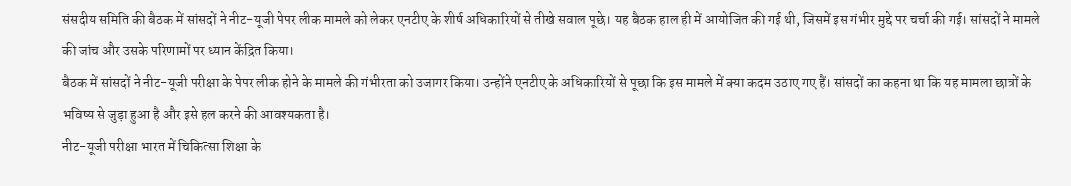संसदीय समिति की बैठक में सांसदों ने नीट-यूजी पेपर लीक मामले को लेकर एनटीए के शीर्ष अधिकारियों से तीखे सवाल पूछे। यह बैठक हाल ही में आयोजित की गई थी, जिसमें इस गंभीर मुद्दे पर चर्चा की गई। सांसदों ने मामले की जांच और उसके परिणामों पर ध्यान केंद्रित किया।
बैठक में सांसदों ने नीट-यूजी परीक्षा के पेपर लीक होने के मामले की गंभीरता को उजागर किया। उन्होंने एनटीए के अधिकारियों से पूछा कि इस मामले में क्या कदम उठाए गए हैं। सांसदों का कहना था कि यह मामला छात्रों के भविष्य से जुड़ा हुआ है और इसे हल करने की आवश्यकता है।
नीट-यूजी परीक्षा भारत में चिकित्सा शिक्षा के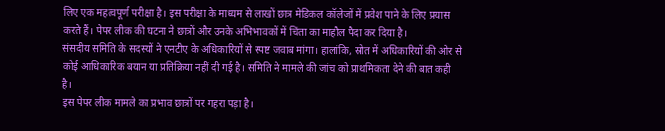लिए एक महत्वपूर्ण परीक्षा है। इस परीक्षा के माध्यम से लाखों छात्र मेडिकल कॉलेजों में प्रवेश पाने के लिए प्रयास करते हैं। पेपर लीक की घटना ने छात्रों और उनके अभिभावकों में चिंता का माहौल पैदा कर दिया है।
संसदीय समिति के सदस्यों ने एनटीए के अधिकारियों से स्पष्ट जवाब मांगा। हालांकि, स्रोत में अधिकारियों की ओर से कोई आधिकारिक बयान या प्रतिक्रिया नहीं दी गई है। समिति ने मामले की जांच को प्राथमिकता देने की बात कही है।
इस पेपर लीक मामले का प्रभाव छात्रों पर गहरा पड़ा है।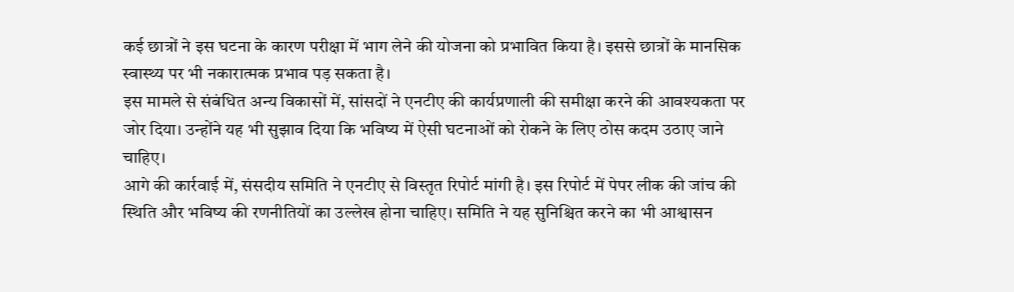कई छात्रों ने इस घटना के कारण परीक्षा में भाग लेने की योजना को प्रभावित किया है। इससे छात्रों के मानसिक स्वास्थ्य पर भी नकारात्मक प्रभाव पड़ सकता है।
इस मामले से संबंधित अन्य विकासों में, सांसदों ने एनटीए की कार्यप्रणाली की समीक्षा करने की आवश्यकता पर जोर दिया। उन्होंने यह भी सुझाव दिया कि भविष्य में ऐसी घटनाओं को रोकने के लिए ठोस कदम उठाए जाने चाहिए।
आगे की कार्रवाई में, संसदीय समिति ने एनटीए से विस्तृत रिपोर्ट मांगी है। इस रिपोर्ट में पेपर लीक की जांच की स्थिति और भविष्य की रणनीतियों का उल्लेख होना चाहिए। समिति ने यह सुनिश्चित करने का भी आश्वासन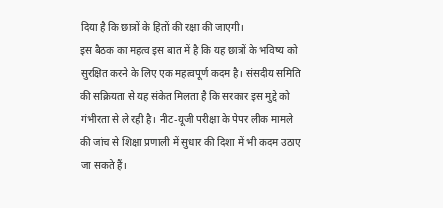दिया है कि छात्रों के हितों की रक्षा की जाएगी।
इस बैठक का महत्व इस बात में है कि यह छात्रों के भविष्य को सुरक्षित करने के लिए एक महत्वपूर्ण कदम है। संसदीय समिति की सक्रियता से यह संकेत मिलता है कि सरकार इस मुद्दे को गंभीरता से ले रही है। नीट-यूजी परीक्षा के पेपर लीक मामले की जांच से शिक्षा प्रणाली में सुधार की दिशा में भी कदम उठाए जा सकते हैं।